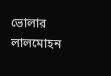ভোলার লালমোহন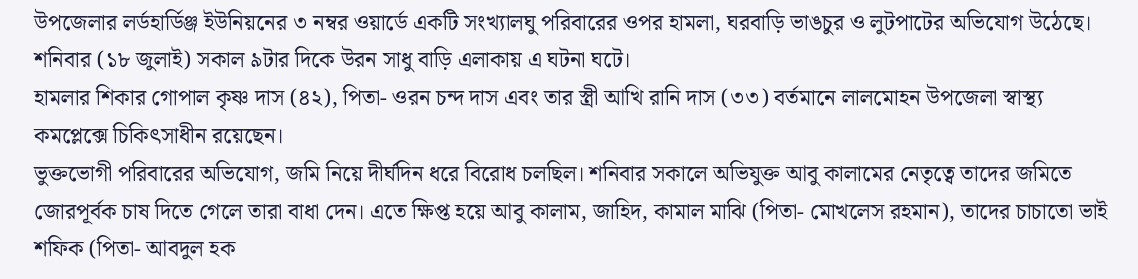উপজেলার লর্ডহার্ডিঞ্জ ইউনিয়নের ৩ নম্বর ওয়ার্ডে একটি সংখ্যালঘু পরিবারের ওপর হামলা, ঘরবাড়ি ভাঙচুর ও লুটপাটের অভিযোগ উঠেছে। শনিবার (১৮ জুলাই) সকাল ৯টার দিকে উরন সাধু বাড়ি এলাকায় এ ঘটনা ঘটে।
হামলার শিকার গোপাল কৃষ্ণ দাস (৪২), পিতা- ওরন চন্দ দাস এবং তার স্ত্রী আখি রানি দাস (৩৩) বর্তমানে লালমোহন উপজেলা স্বাস্থ্য কমপ্লেক্সে চিকিৎসাধীন রয়েছেন।
ভুক্তভোগী পরিবারের অভিযোগ, জমি নিয়ে দীর্ঘদিন ধরে বিরোধ চলছিল। শনিবার সকালে অভিযুক্ত আবু কালামের নেতৃত্বে তাদের জমিতে জোরপূর্বক চাষ দিতে গেলে তারা বাধা দেন। এতে ক্ষিপ্ত হয়ে আবু কালাম, জাহিদ, কামাল মাঝি (পিতা- মোখলেস রহমান), তাদের চাচাতো ভাই শফিক (পিতা- আবদুল হক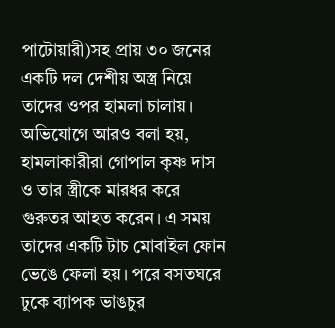পাটোয়ারী)সহ প্রায় ৩০ জনের একটি দল দেশীয় অস্ত্র নিয়ে তাদের ওপর হামলা চালায়।
অভিযোগে আরও বলা হয়, হামলাকারীরা গোপাল কৃষ্ণ দাস ও তার স্ত্রীকে মারধর করে গুরুতর আহত করেন। এ সময় তাদের একটি টাচ মোবাইল ফোন ভেঙে ফেলা হয়। পরে বসতঘরে ঢুকে ব্যাপক ভাঙচুর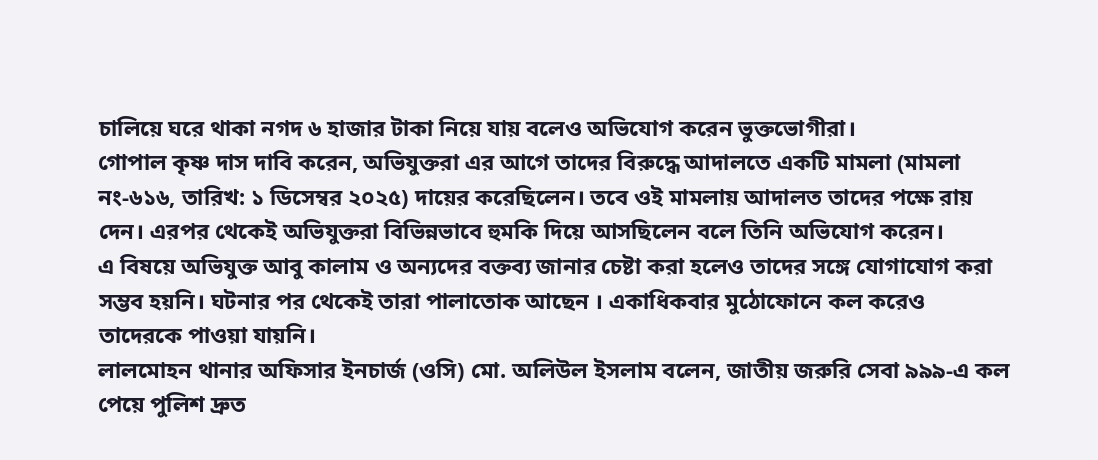চালিয়ে ঘরে থাকা নগদ ৬ হাজার টাকা নিয়ে যায় বলেও অভিযোগ করেন ভুক্তভোগীরা।
গোপাল কৃষ্ণ দাস দাবি করেন, অভিযুক্তরা এর আগে তাদের বিরুদ্ধে আদালতে একটি মামলা (মামলা নং-৬১৬, তারিখ: ১ ডিসেম্বর ২০২৫) দায়ের করেছিলেন। তবে ওই মামলায় আদালত তাদের পক্ষে রায় দেন। এরপর থেকেই অভিযুক্তরা বিভিন্নভাবে হুমকি দিয়ে আসছিলেন বলে তিনি অভিযোগ করেন।
এ বিষয়ে অভিযুক্ত আবু কালাম ও অন্যদের বক্তব্য জানার চেষ্টা করা হলেও তাদের সঙ্গে যোগাযোগ করা সম্ভব হয়নি। ঘটনার পর থেকেই তারা পালাতোক আছেন । একাধিকবার মুঠোফোনে কল করেও তাদেরকে পাওয়া যায়নি।
লালমোহন থানার অফিসার ইনচার্জ (ওসি) মো. অলিউল ইসলাম বলেন, জাতীয় জরুরি সেবা ৯৯৯-এ কল পেয়ে পুলিশ দ্রুত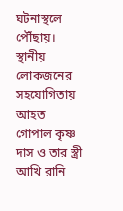ঘটনাস্থলে পৌঁছায়। স্থানীয় লোকজনের সহযোগিতায় আহত গোপাল কৃষ্ণ দাস ও তার স্ত্রী আখি রানি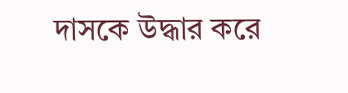দাসকে উদ্ধার করে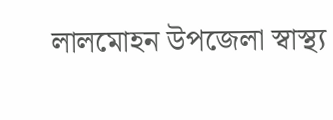লালমোহন উপজেলা স্বাস্থ্য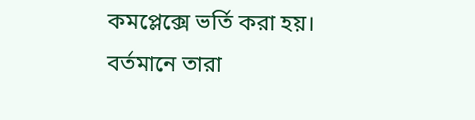কমপ্লেক্সে ভর্তি করা হয়। বর্তমানে তারা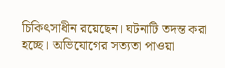চিকিৎসাধীন রয়েছেন। ঘটনাটি তদন্ত করা হচ্ছে। অভিযোগের সত্যতা পাওয়া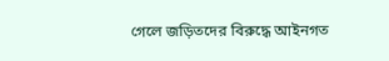গেলে জড়িতদের বিরুদ্ধে আইনগত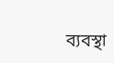ব্যবস্থা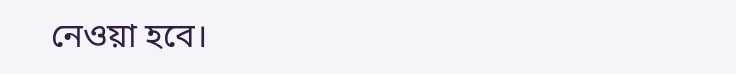নেওয়া হবে।